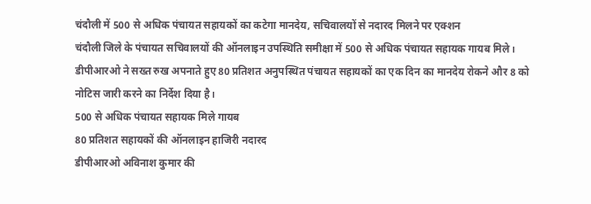चंदौली में 500 से अधिक पंचायत सहायकों का कटेगा मानदेय, सचिवालयों से नदारद मिलने पर एक्शन
चंदौली जिले के पंचायत सचिवालयों की ऑनलाइन उपस्थिति समीक्षा में 500 से अधिक पंचायत सहायक गायब मिले। डीपीआरओ ने सख्त रुख अपनाते हुए 80 प्रतिशत अनुपस्थित पंचायत सहायकों का एक दिन का मानदेय रोकने और 8 को नोटिस जारी करने का निर्देश दिया है।
500 से अधिक पंचायत सहायक मिले गायब
80 प्रतिशत सहायकों की ऑनलाइन हाजिरी नदारद
डीपीआरओ अविनाश कुमार की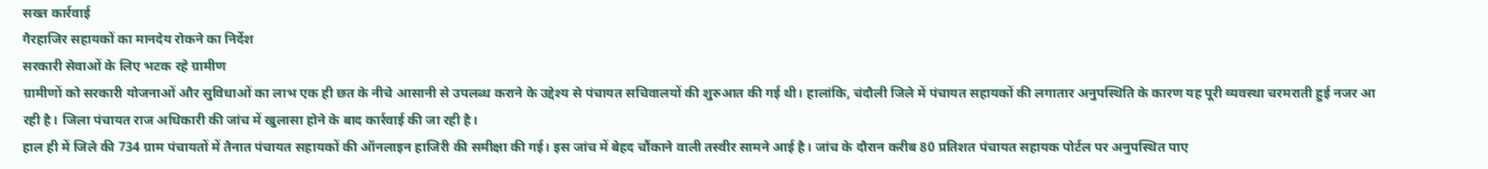सख्त कार्रवाई
गैरहाजिर सहायकों का मानदेय रोकने का निर्देश
सरकारी सेवाओं के लिए भटक रहे ग्रामीण
ग्रामीणों को सरकारी योजनाओं और सुविधाओं का लाभ एक ही छत के नीचे आसानी से उपलब्ध कराने के उद्देश्य से पंचायत सचिवालयों की शुरुआत की गई थी। हालांकि, चंदौली जिले में पंचायत सहायकों की लगातार अनुपस्थिति के कारण यह पूरी व्यवस्था चरमराती हुई नजर आ रही है। जिला पंचायत राज अधिकारी की जांच में खुलासा होने के बाद कार्रवाई की जा रही है।
हाल ही में जिले की 734 ग्राम पंचायतों में तैनात पंचायत सहायकों की ऑनलाइन हाजिरी की समीक्षा की गई। इस जांच में बेहद चौंकाने वाली तस्वीर सामने आई है। जांच के दौरान करीब 80 प्रतिशत पंचायत सहायक पोर्टल पर अनुपस्थित पाए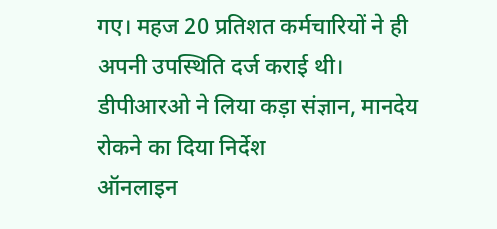गए। महज 20 प्रतिशत कर्मचारियों ने ही अपनी उपस्थिति दर्ज कराई थी।
डीपीआरओ ने लिया कड़ा संज्ञान, मानदेय रोकने का दिया निर्देश
ऑनलाइन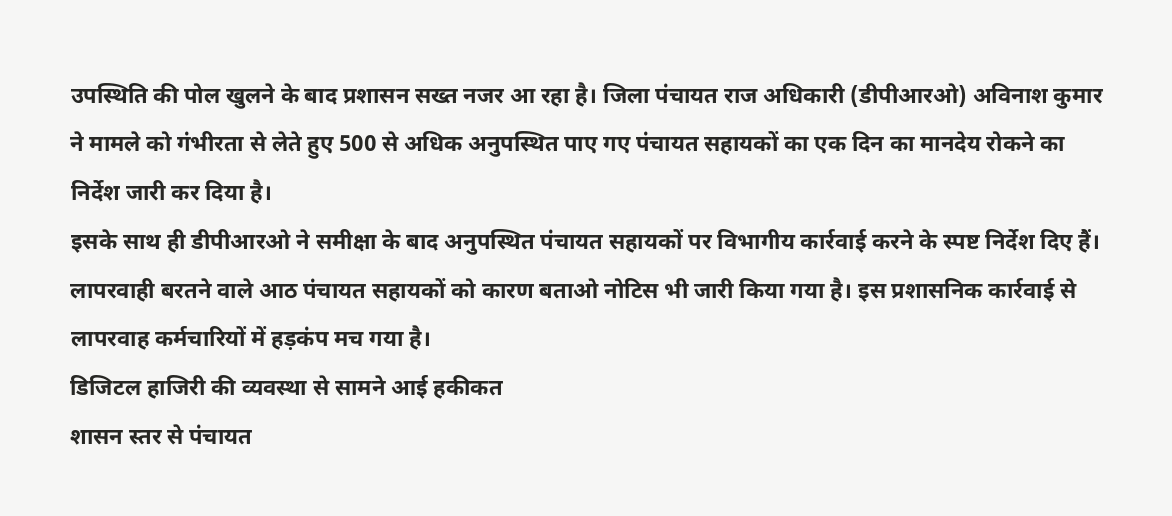उपस्थिति की पोल खुलने के बाद प्रशासन सख्त नजर आ रहा है। जिला पंचायत राज अधिकारी (डीपीआरओ) अविनाश कुमार ने मामले को गंभीरता से लेते हुए 500 से अधिक अनुपस्थित पाए गए पंचायत सहायकों का एक दिन का मानदेय रोकने का निर्देश जारी कर दिया है।
इसके साथ ही डीपीआरओ ने समीक्षा के बाद अनुपस्थित पंचायत सहायकों पर विभागीय कार्रवाई करने के स्पष्ट निर्देश दिए हैं। लापरवाही बरतने वाले आठ पंचायत सहायकों को कारण बताओ नोटिस भी जारी किया गया है। इस प्रशासनिक कार्रवाई से लापरवाह कर्मचारियों में हड़कंप मच गया है।
डिजिटल हाजिरी की व्यवस्था से सामने आई हकीकत
शासन स्तर से पंचायत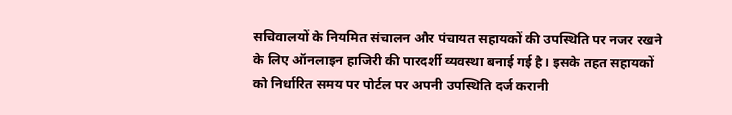सचिवालयों के नियमित संचालन और पंचायत सहायकों की उपस्थिति पर नजर रखने के लिए ऑनलाइन हाजिरी की पारदर्शी व्यवस्था बनाई गई है। इसके तहत सहायकों को निर्धारित समय पर पोर्टल पर अपनी उपस्थिति दर्ज करानी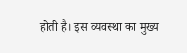होती है। इस व्यवस्था का मुख्य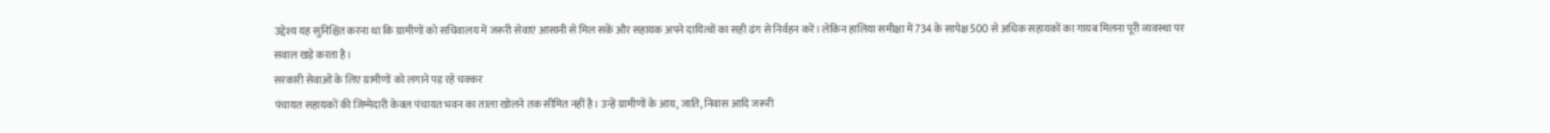उद्देश्य यह सुनिश्चित करना था कि ग्रामीणों को सचिवालय में जरूरी सेवाएं आसानी से मिल सकें और सहायक अपने दायित्वों का सही ढंग से निर्वहन करें। लेकिन हालिया समीक्षा में 734 के सापेक्ष 500 से अधिक सहायकों का गायब मिलना पूरी व्यवस्था पर सवाल खड़े करता है।
सरकारी सेवाओं के लिए ग्रामीणों को लगाने पड़ रहे चक्कर
पंचायत सहायकों की जिम्मेदारी केवल पंचायत भवन का ताला खोलने तक सीमित नहीं है। उन्हें ग्रामीणों के आय, जाति, निवास आदि जरूरी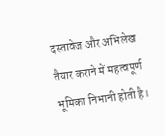दस्तावेज और अभिलेख तैयार कराने में महत्वपूर्ण भूमिका निभानी होती है।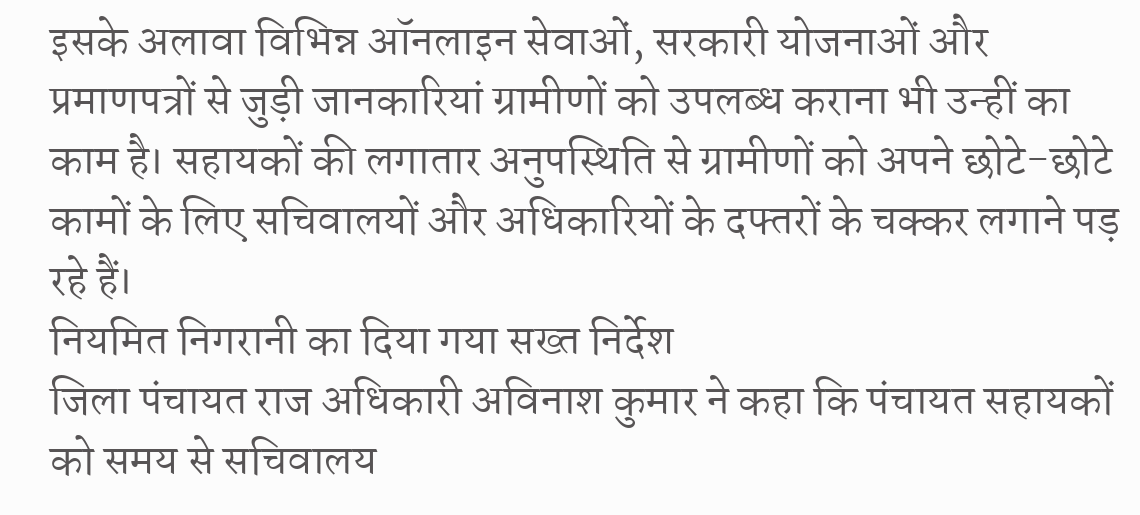इसके अलावा विभिन्न ऑनलाइन सेवाओं, सरकारी योजनाओं और प्रमाणपत्रों से जुड़ी जानकारियां ग्रामीणों को उपलब्ध कराना भी उन्हीं का काम है। सहायकों की लगातार अनुपस्थिति से ग्रामीणों को अपने छोटे-छोटे कामों के लिए सचिवालयों और अधिकारियों के दफ्तरों के चक्कर लगाने पड़ रहे हैं।
नियमित निगरानी का दिया गया सख्त निर्देश
जिला पंचायत राज अधिकारी अविनाश कुमार ने कहा कि पंचायत सहायकों को समय से सचिवालय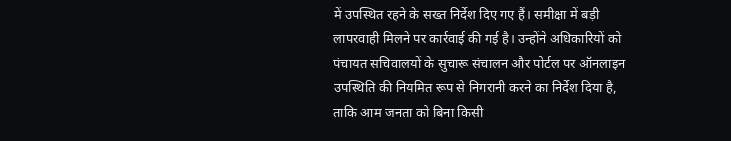में उपस्थित रहने के सख्त निर्देश दिए गए हैं। समीक्षा में बड़ी लापरवाही मिलने पर कार्रवाई की गई है। उन्होंने अधिकारियों को पंचायत सचिवालयों के सुचारू संचालन और पोर्टल पर ऑनलाइन उपस्थिति की नियमित रूप से निगरानी करने का निर्देश दिया है, ताकि आम जनता को बिना किसी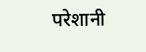परेशानी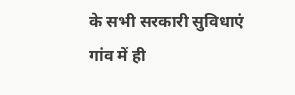के सभी सरकारी सुविधाएं गांव में ही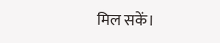मिल सकें।